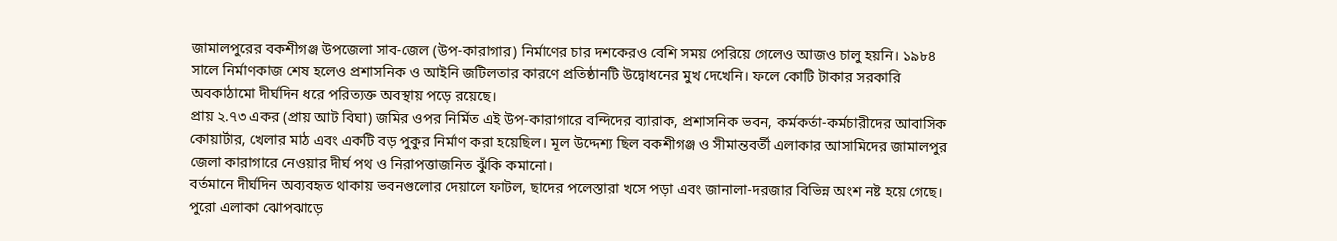জামালপুরের বকশীগঞ্জ উপজেলা সাব-জেল (উপ-কারাগার) নির্মাণের চার দশকেরও বেশি সময় পেরিয়ে গেলেও আজও চালু হয়নি। ১৯৮৪ সালে নির্মাণকাজ শেষ হলেও প্রশাসনিক ও আইনি জটিলতার কারণে প্রতিষ্ঠানটি উদ্বোধনের মুখ দেখেনি। ফলে কোটি টাকার সরকারি অবকাঠামো দীর্ঘদিন ধরে পরিত্যক্ত অবস্থায় পড়ে রয়েছে।
প্রায় ২.৭৩ একর (প্রায় আট বিঘা) জমির ওপর নির্মিত এই উপ-কারাগারে বন্দিদের ব্যারাক, প্রশাসনিক ভবন, কর্মকর্তা-কর্মচারীদের আবাসিক কোয়ার্টার, খেলার মাঠ এবং একটি বড় পুকুর নির্মাণ করা হয়েছিল। মূল উদ্দেশ্য ছিল বকশীগঞ্জ ও সীমান্তবর্তী এলাকার আসামিদের জামালপুর জেলা কারাগারে নেওয়ার দীর্ঘ পথ ও নিরাপত্তাজনিত ঝুঁকি কমানো।
বর্তমানে দীর্ঘদিন অব্যবহৃত থাকায় ভবনগুলোর দেয়ালে ফাটল, ছাদের পলেস্তারা খসে পড়া এবং জানালা-দরজার বিভিন্ন অংশ নষ্ট হয়ে গেছে। পুরো এলাকা ঝোপঝাড়ে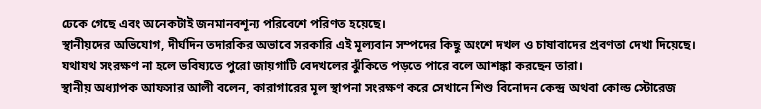ঢেকে গেছে এবং অনেকটাই জনমানবশূন্য পরিবেশে পরিণত হয়েছে।
স্থানীয়দের অভিযোগ, দীর্ঘদিন তদারকির অভাবে সরকারি এই মূল্যবান সম্পদের কিছু অংশে দখল ও চাষাবাদের প্রবণতা দেখা দিয়েছে। যথাযথ সংরক্ষণ না হলে ভবিষ্যতে পুরো জায়গাটি বেদখলের ঝুঁকিতে পড়তে পারে বলে আশঙ্কা করছেন তারা।
স্থানীয় অধ্যাপক আফসার আলী বলেন, কারাগারের মূল স্থাপনা সংরক্ষণ করে সেখানে শিশু বিনোদন কেন্দ্র অথবা কোল্ড স্টোরেজ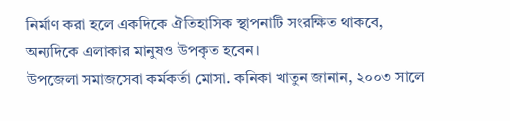নির্মাণ করা হলে একদিকে ঐতিহাসিক স্থাপনাটি সংরক্ষিত থাকবে, অন্যদিকে এলাকার মানুষও উপকৃত হবেন।
উপজেলা সমাজসেবা কর্মকর্তা মোসা. কনিকা খাতুন জানান, ২০০৩ সালে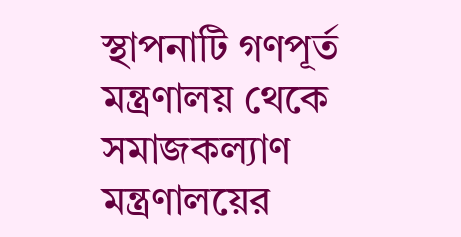স্থাপনাটি গণপূর্ত মন্ত্রণালয় থেকে সমাজকল্যাণ মন্ত্রণালয়ের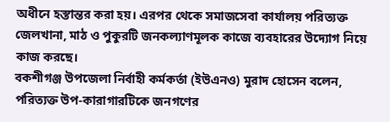অধীনে হস্তান্তর করা হয়। এরপর থেকে সমাজসেবা কার্যালয় পরিত্যক্ত জেলখানা, মাঠ ও পুকুরটি জনকল্যাণমূলক কাজে ব্যবহারের উদ্যোগ নিয়ে কাজ করছে।
বকশীগঞ্জ উপজেলা নির্বাহী কর্মকর্তা (ইউএনও) মুরাদ হোসেন বলেন, পরিত্যক্ত উপ-কারাগারটিকে জনগণের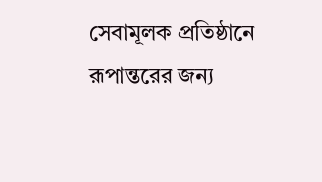সেবামূলক প্রতিষ্ঠানে রূপান্তরের জন্য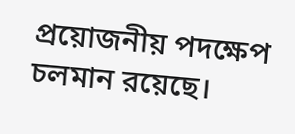প্রয়োজনীয় পদক্ষেপ চলমান রয়েছে।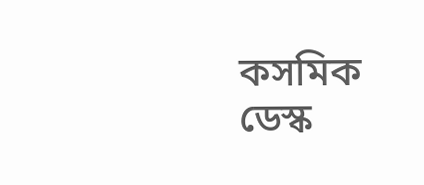কসমিক ডেস্ক